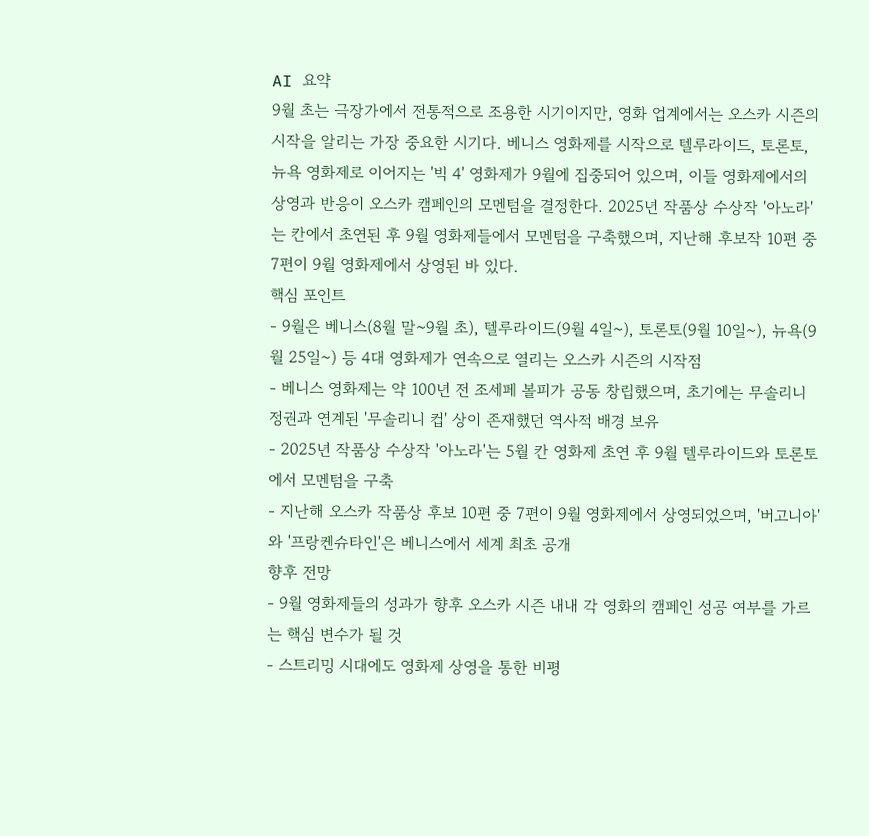AI 요약
9월 초는 극장가에서 전통적으로 조용한 시기이지만, 영화 업계에서는 오스카 시즌의 시작을 알리는 가장 중요한 시기다. 베니스 영화제를 시작으로 텔루라이드, 토론토, 뉴욕 영화제로 이어지는 '빅 4' 영화제가 9월에 집중되어 있으며, 이들 영화제에서의 상영과 반응이 오스카 캠페인의 모멘텀을 결정한다. 2025년 작품상 수상작 '아노라'는 칸에서 초연된 후 9월 영화제들에서 모멘텀을 구축했으며, 지난해 후보작 10편 중 7편이 9월 영화제에서 상영된 바 있다.
핵심 포인트
- 9월은 베니스(8월 말~9월 초), 텔루라이드(9월 4일~), 토론토(9월 10일~), 뉴욕(9월 25일~) 등 4대 영화제가 연속으로 열리는 오스카 시즌의 시작점
- 베니스 영화제는 약 100년 전 조세페 볼피가 공동 창립했으며, 초기에는 무솔리니 정권과 연계된 '무솔리니 컵' 상이 존재했던 역사적 배경 보유
- 2025년 작품상 수상작 '아노라'는 5월 칸 영화제 초연 후 9월 텔루라이드와 토론토에서 모멘텀을 구축
- 지난해 오스카 작품상 후보 10편 중 7편이 9월 영화제에서 상영되었으며, '버고니아'와 '프랑켄슈타인'은 베니스에서 세계 최초 공개
향후 전망
- 9월 영화제들의 성과가 향후 오스카 시즌 내내 각 영화의 캠페인 성공 여부를 가르는 핵심 변수가 될 것
- 스트리밍 시대에도 영화제 상영을 통한 비평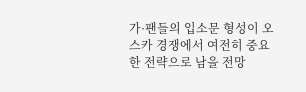가·팬들의 입소문 형성이 오스카 경쟁에서 여전히 중요한 전략으로 남을 전망